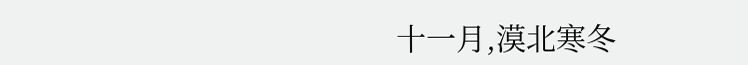十一月,漠北寒冬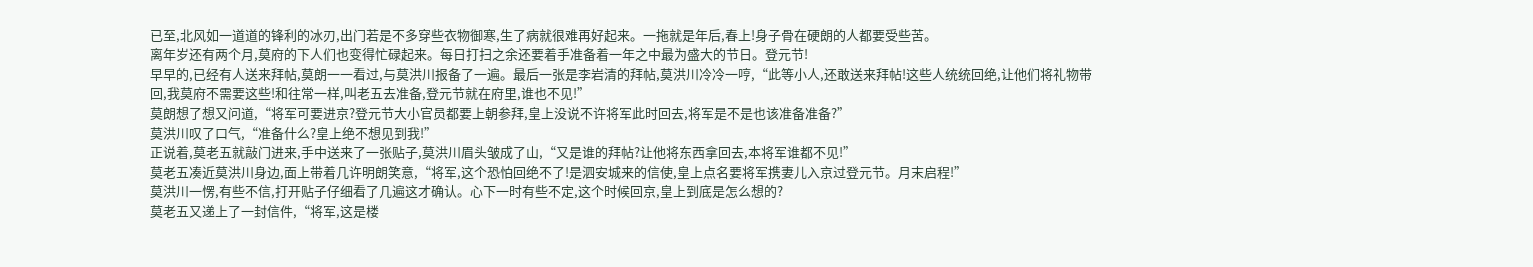已至,北风如一道道的锋利的冰刃,出门若是不多穿些衣物御寒,生了病就很难再好起来。一拖就是年后,春上!身子骨在硬朗的人都要受些苦。
离年岁还有两个月,莫府的下人们也变得忙碌起来。每日打扫之余还要着手准备着一年之中最为盛大的节日。登元节!
早早的,已经有人送来拜帖,莫朗一一看过,与莫洪川报备了一遍。最后一张是李岩清的拜帖,莫洪川冷冷一哼,“此等小人,还敢送来拜帖!这些人统统回绝,让他们将礼物带回,我莫府不需要这些!和往常一样,叫老五去准备,登元节就在府里,谁也不见!”
莫朗想了想又问道,“将军可要进京?登元节大小官员都要上朝参拜,皇上没说不许将军此时回去,将军是不是也该准备准备?”
莫洪川叹了口气,“准备什么?皇上绝不想见到我!”
正说着,莫老五就敲门进来,手中送来了一张贴子,莫洪川眉头皱成了山,“又是谁的拜帖?让他将东西拿回去,本将军谁都不见!”
莫老五凑近莫洪川身边,面上带着几许明朗笑意,“将军,这个恐怕回绝不了!是泗安城来的信使,皇上点名要将军携妻儿入京过登元节。月末启程!”
莫洪川一愣,有些不信,打开贴子仔细看了几遍这才确认。心下一时有些不定,这个时候回京,皇上到底是怎么想的?
莫老五又递上了一封信件,“将军,这是楼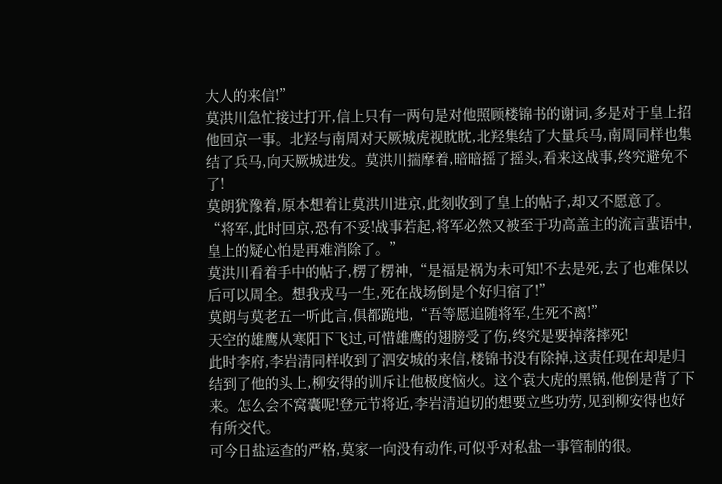大人的来信!”
莫洪川急忙接过打开,信上只有一两句是对他照顾楼锦书的谢词,多是对于皇上招他回京一事。北羟与南周对天厥城虎视眈眈,北羟集结了大量兵马,南周同样也集结了兵马,向天厥城进发。莫洪川揣摩着,暗暗摇了摇头,看来这战事,终究避免不了!
莫朗犹豫着,原本想着让莫洪川进京,此刻收到了皇上的帖子,却又不愿意了。“将军,此时回京,恐有不妥!战事若起,将军必然又被至于功高盖主的流言蜚语中,皇上的疑心怕是再难消除了。”
莫洪川看着手中的帖子,楞了楞神,“是福是祸为未可知!不去是死,去了也难保以后可以周全。想我戎马一生,死在战场倒是个好归宿了!”
莫朗与莫老五一听此言,俱都跪地,“吾等愿追随将军,生死不离!”
天空的雄鹰从寒阳下飞过,可惜雄鹰的翅膀受了伤,终究是要掉落摔死!
此时李府,李岩清同样收到了泗安城的来信,楼锦书没有除掉,这责任现在却是归结到了他的头上,柳安得的训斥让他极度恼火。这个袁大虎的黑锅,他倒是背了下来。怎么会不窝囊呢!登元节将近,李岩清迫切的想要立些功劳,见到柳安得也好有所交代。
可今日盐运查的严格,莫家一向没有动作,可似乎对私盐一事管制的很。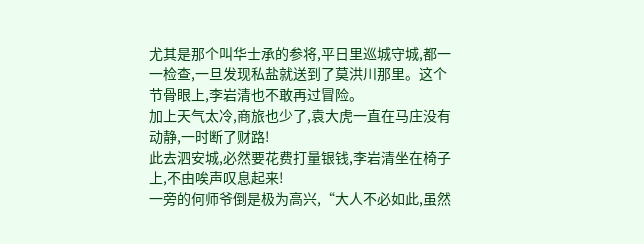尤其是那个叫华士承的参将,平日里巡城守城,都一一检查,一旦发现私盐就送到了莫洪川那里。这个节骨眼上,李岩清也不敢再过冒险。
加上天气太冷,商旅也少了,袁大虎一直在马庄没有动静,一时断了财路!
此去泗安城,必然要花费打量银钱,李岩清坐在椅子上,不由唉声叹息起来!
一旁的何师爷倒是极为高兴,“大人不必如此,虽然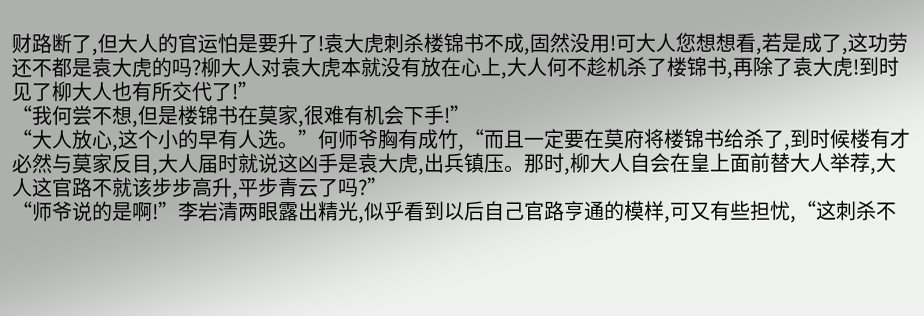财路断了,但大人的官运怕是要升了!袁大虎刺杀楼锦书不成,固然没用!可大人您想想看,若是成了,这功劳还不都是袁大虎的吗?柳大人对袁大虎本就没有放在心上,大人何不趁机杀了楼锦书,再除了袁大虎!到时见了柳大人也有所交代了!”
“我何尝不想,但是楼锦书在莫家,很难有机会下手!”
“大人放心,这个小的早有人选。”何师爷胸有成竹,“而且一定要在莫府将楼锦书给杀了,到时候楼有才必然与莫家反目,大人届时就说这凶手是袁大虎,出兵镇压。那时,柳大人自会在皇上面前替大人举荐,大人这官路不就该步步高升,平步青云了吗?”
“师爷说的是啊!”李岩清两眼露出精光,似乎看到以后自己官路亨通的模样,可又有些担忧,“这刺杀不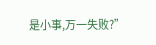是小事,万一失败?”